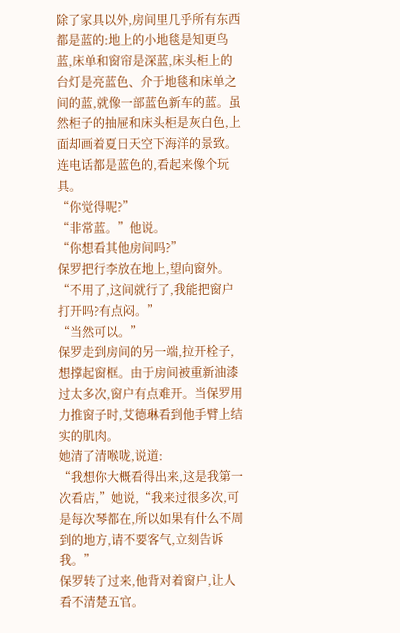除了家具以外,房间里几乎所有东西都是蓝的:地上的小地毯是知更鸟蓝,床单和窗帘是深蓝,床头柜上的台灯是亮蓝色、介于地毯和床单之间的蓝,就像一部蓝色新车的蓝。虽然柜子的抽屉和床头柜是灰白色,上面却画着夏日天空下海洋的景致。连电话都是蓝色的,看起来像个玩具。
“你觉得呢?”
“非常蓝。”他说。
“你想看其他房间吗?”
保罗把行李放在地上,望向窗外。
“不用了,这间就行了,我能把窗户打开吗?有点闷。”
“当然可以。”
保罗走到房间的另一端,拉开栓子,想撑起窗框。由于房间被重新油漆过太多次,窗户有点难开。当保罗用力推窗子时,艾德琳看到他手臂上结实的肌肉。
她清了清喉咙,说道:
“我想你大概看得出来,这是我第一次看店,”她说,“我来过很多次,可是每次琴都在,所以如果有什么不周到的地方,请不要客气,立刻告诉我。”
保罗转了过来,他背对着窗户,让人看不清楚五官。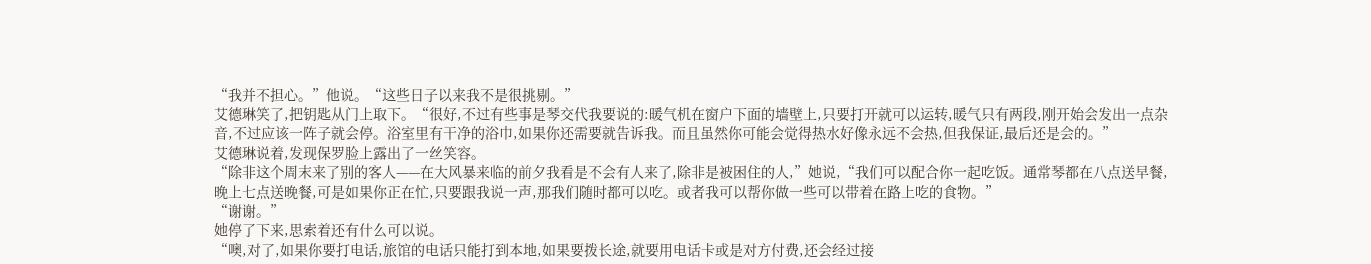“我并不担心。”他说。“这些日子以来我不是很挑剔。”
艾德琳笑了,把钥匙从门上取下。“很好,不过有些事是琴交代我要说的:暖气机在窗户下面的墙壁上,只要打开就可以运转,暖气只有两段,刚开始会发出一点杂音,不过应该一阵子就会停。浴室里有干净的浴巾,如果你还需要就告诉我。而且虽然你可能会觉得热水好像永远不会热,但我保证,最后还是会的。”
艾德琳说着,发现保罗脸上露出了一丝笑容。
“除非这个周末来了别的客人——在大风暴来临的前夕我看是不会有人来了,除非是被困住的人,”她说,“我们可以配合你一起吃饭。通常琴都在八点送早餐,晚上七点送晚餐,可是如果你正在忙,只要跟我说一声,那我们随时都可以吃。或者我可以帮你做一些可以带着在路上吃的食物。”
“谢谢。”
她停了下来,思索着还有什么可以说。
“噢,对了,如果你要打电话,旅馆的电话只能打到本地,如果要拨长途,就要用电话卡或是对方付费,还会经过接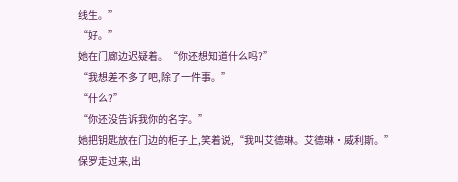线生。”
“好。”
她在门廊边迟疑着。“你还想知道什么吗?”
“我想差不多了吧,除了一件事。”
“什么?”
“你还没告诉我你的名字。”
她把钥匙放在门边的柜子上,笑着说,“我叫艾德琳。艾德琳·威利斯。”
保罗走过来,出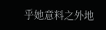乎她意料之外地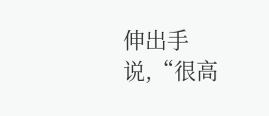伸出手说,“很高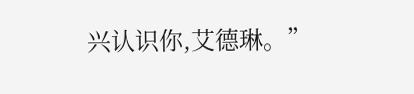兴认识你,艾德琳。”